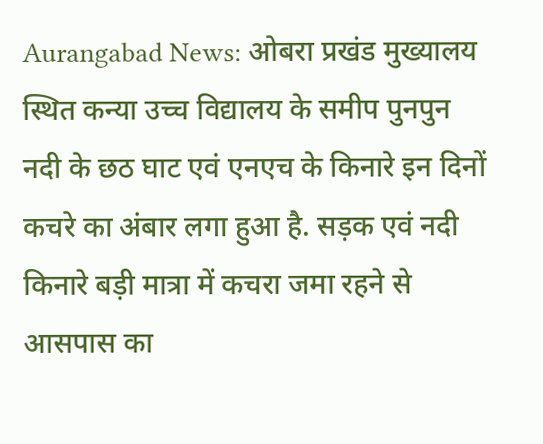Aurangabad News: ओबरा प्रखंड मुख्यालय स्थित कन्या उच्च विद्यालय के समीप पुनपुन नदी के छठ घाट एवं एनएच के किनारे इन दिनों कचरे का अंबार लगा हुआ है. सड़क एवं नदी किनारे बड़ी मात्रा में कचरा जमा रहने से आसपास का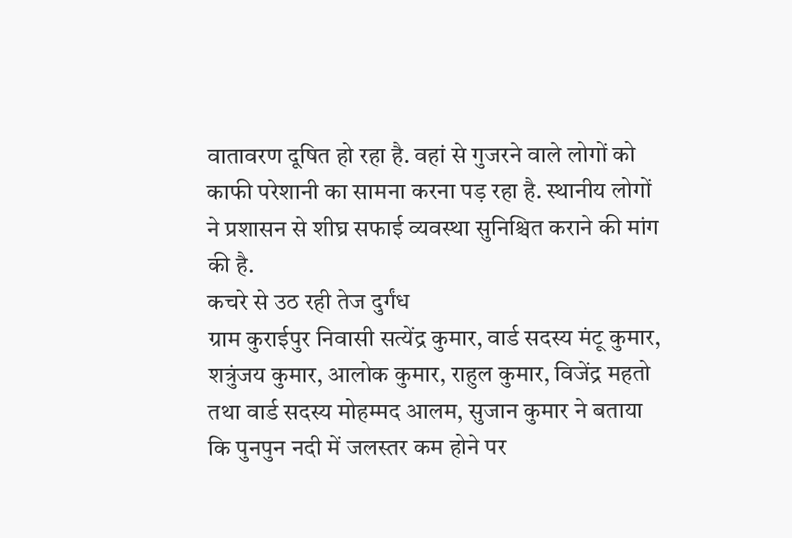वातावरण दूषित हो रहा है. वहां से गुजरने वाले लोगों को काफी परेशानी का सामना करना पड़ रहा है. स्थानीय लोगों ने प्रशासन से शीघ्र सफाई व्यवस्था सुनिश्चित कराने की मांग की है.
कचरे से उठ रही तेज दुर्गंध
ग्राम कुराईपुर निवासी सत्येंद्र कुमार, वार्ड सदस्य मंटू कुमार, शत्रुंजय कुमार, आलोक कुमार, राहुल कुमार, विजेंद्र महतो तथा वार्ड सदस्य मोहम्मद आलम, सुजान कुमार ने बताया कि पुनपुन नदी में जलस्तर कम होने पर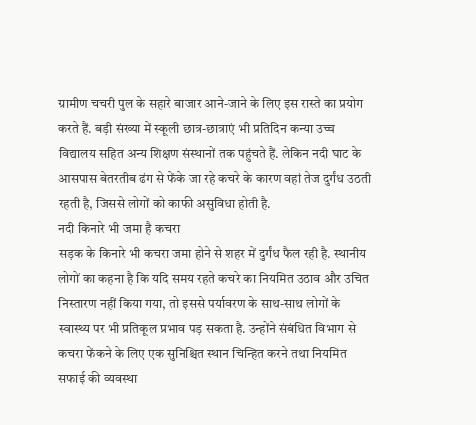ग्रामीण चचरी पुल के सहारे बाजार आने-जाने के लिए इस रास्ते का प्रयोग करते हैं. बड़ी संख्या में स्कूली छात्र-छात्राएं भी प्रतिदिन कन्या उच्च विद्यालय सहित अन्य शिक्षण संस्थानों तक पहुंचते हैं. लेकिन नदी घाट के आसपास बेतरतीब ढंग से फेंके जा रहे कचरे के कारण वहां तेज दुर्गंध उठती रहती है, जिससे लोगों को काफी असुविधा होती है.
नदी किनारे भी जमा है कचरा
सड़क के किनारे भी कचरा जमा होने से शहर में दुर्गंध फैल रही है. स्थानीय लोगों का कहना है कि यदि समय रहते कचरे का नियमित उठाव और उचित निस्तारण नहीं किया गया, तो इससे पर्यावरण के साथ-साथ लोगों के स्वास्थ्य पर भी प्रतिकूल प्रभाव पड़ सकता है. उन्होंने संबंधित विभाग से कचरा फेंकने के लिए एक सुनिश्चित स्थान चिन्हित करने तथा नियमित सफाई की व्यवस्था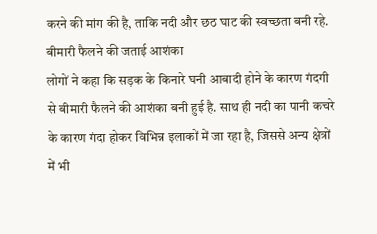करने की मांग की है, ताकि नदी और छठ घाट की स्वच्छता बनी रहे.
बीमारी फैलने की जताई आशंका
लोगों ने कहा कि सड़क के किनारे घनी आबादी होने के कारण गंदगी से बीमारी फैलने की आशंका बनी हुई है. साथ ही नदी का पानी कचरे के कारण गंदा होकर विभिन्न इलाकों में जा रहा है, जिससे अन्य क्षेत्रों में भी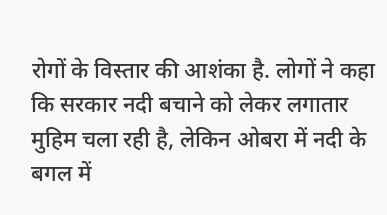रोगों के विस्तार की आशंका है. लोगों ने कहा कि सरकार नदी बचाने को लेकर लगातार मुहिम चला रही है, लेकिन ओबरा में नदी के बगल में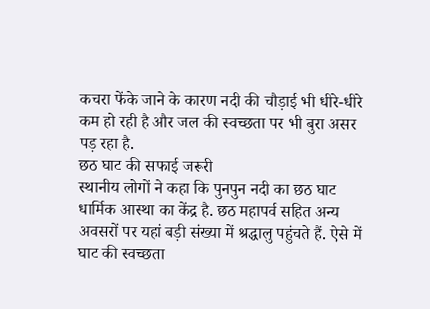कचरा फेंके जाने के कारण नदी की चौड़ाई भी धीरे-धीरे कम हो रही है और जल की स्वच्छता पर भी बुरा असर पड़ रहा है.
छठ घाट की सफाई जरूरी
स्थानीय लोगों ने कहा कि पुनपुन नदी का छठ घाट धार्मिक आस्था का केंद्र है. छठ महापर्व सहित अन्य अवसरों पर यहां बड़ी संख्या में श्रद्धालु पहुंचते हैं. ऐसे में घाट की स्वच्छता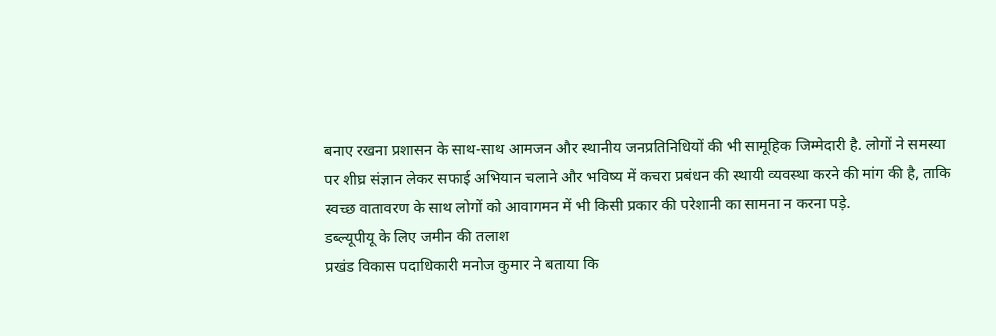बनाए रखना प्रशासन के साथ-साथ आमजन और स्थानीय जनप्रतिनिधियों की भी सामूहिक जिम्मेदारी है. लोगों ने समस्या पर शीघ्र संज्ञान लेकर सफाई अभियान चलाने और भविष्य में कचरा प्रबंधन की स्थायी व्यवस्था करने की मांग की है, ताकि स्वच्छ वातावरण के साथ लोगों को आवागमन में भी किसी प्रकार की परेशानी का सामना न करना पड़े.
डब्ल्यूपीयू के लिए जमीन की तलाश
प्रखंड विकास पदाधिकारी मनोज कुमार ने बताया कि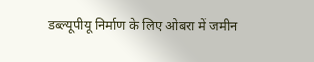डब्ल्यूपीयू निर्माण के लिए ओबरा में जमीन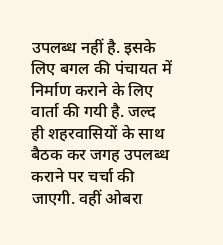उपलब्ध नहीं है. इसके लिए बगल की पंचायत में निर्माण कराने के लिए वार्ता की गयी है. जल्द ही शहरवासियों के साथ बैठक कर जगह उपलब्ध कराने पर चर्चा की जाएगी. वहीं ओबरा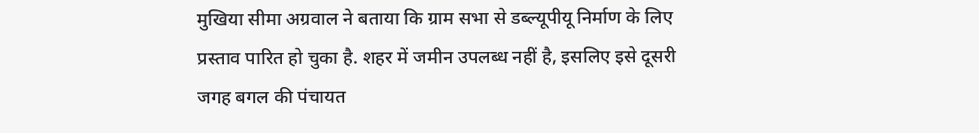मुखिया सीमा अग्रवाल ने बताया कि ग्राम सभा से डब्ल्यूपीयू निर्माण के लिए प्रस्ताव पारित हो चुका है. शहर में जमीन उपलब्ध नहीं है, इसलिए इसे दूसरी जगह बगल की पंचायत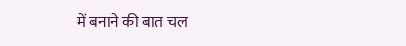में बनाने की बात चल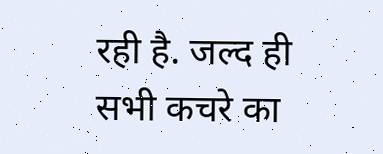रही है. जल्द ही सभी कचरे का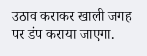उठाव कराकर खाली जगह पर डंप कराया जाएगा.